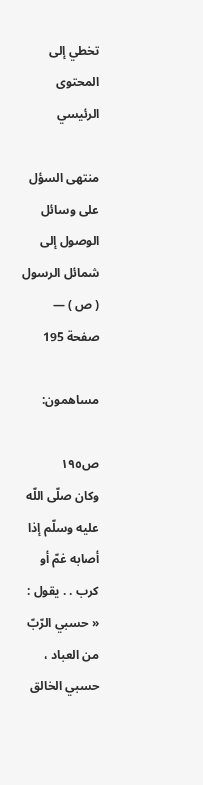تخطي إلى المحتوى الرئيسي

منتهى السؤل على وسائل الوصول إلى شمائل الرسول ( ص ) — صفحة 195

مساهمون:

ص١٩٥
وكان صلّى اللّه عليه وسلّم إذا أصابه غمّ أو كرب . . يقول : « حسبي الرّبّ من العباد ، حسبي الخالق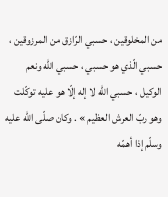من المخلوقين ، حسبي الرّازق من المرزوقين ، حسبي الّذي هو حسبي ، حسبي اللّه ونعم الوكيل ، حسبي اللّه لا إله إلّا هو عليه توكّلت وهو ربّ العرش العظيم » . وكان صلّى اللّه عليه وسلّم إذا أهمّه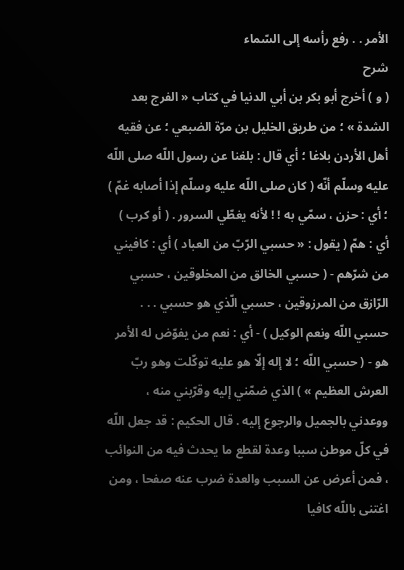الأمر . . رفع رأسه إلى السّماء
شرح
( و ) أخرج أبو بكر بن أبي الدنيا في كتاب « الفرج بعد الشدة » ؛ من طريق الخليل بن مرّة الضبعي ؛ عن فقيه أهل الأردن بلاغا ؛ أي قال : بلغنا عن رسول اللّه صلى اللّه عليه وسلّم أنّه ( كان صلى اللّه عليه وسلّم إذا أصابه غمّ ) ؛ أي : حزن ، سمّي به ! ! لأنه يغطّي السرور . ( أو كرب ) أي : همّ ( يقول : « حسبي الرّبّ من العباد ) أي : كافيني من شرّهم - ( حسبي الخالق من المخلوقين ، حسبي الرّازق من المرزوقين ، حسبي الّذي هو حسبي . . . حسبي اللّه ونعم الوكيل ) - أي : نعم من يفوّض له الأمر هو - ( حسبي اللّه ؛ لا إله إلّا هو عليه توكّلت وهو ربّ العرش العظيم » ) الذي ضمّني إليه وقرّبني منه ، ووعدني بالجميل والرجوع إليه . قال الحكيم : قد جعل اللّه في كلّ موطن سببا وعدة لقطع ما يحدث فيه من النوائب ، فمن أعرض عن السبب والعدة ضرب عنه صفحا ، ومن اغتنى باللّه كافيا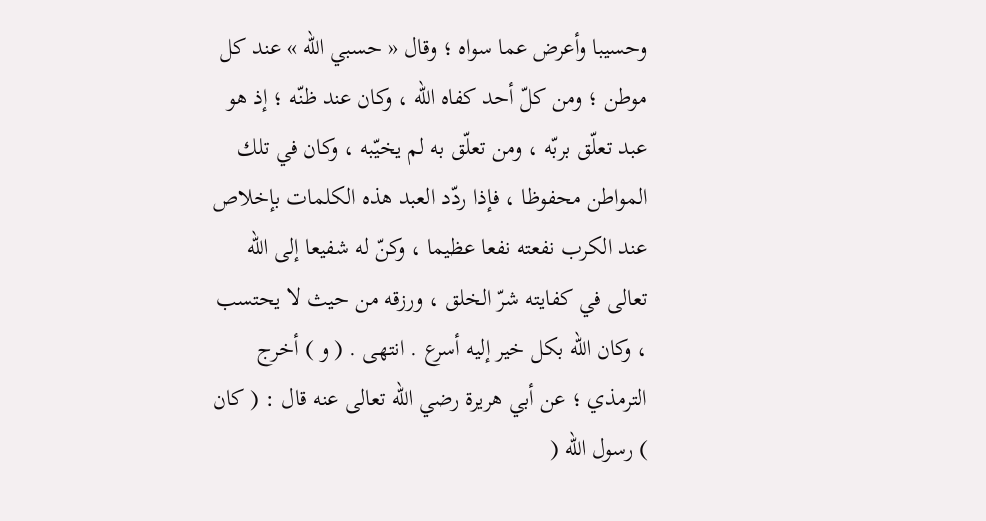وحسيبا وأعرض عما سواه ؛ وقال « حسبي اللّه » عند كل موطن ؛ ومن كلّ أحد كفاه اللّه ، وكان عند ظنّه ؛ إذ هو عبد تعلّق بربّه ، ومن تعلّق به لم يخيّبه ، وكان في تلك المواطن محفوظا ، فإذا ردّد العبد هذه الكلمات بإخلاص عند الكرب نفعته نفعا عظيما ، وكنّ له شفيعا إلى اللّه تعالى في كفايته شرّ الخلق ، ورزقه من حيث لا يحتسب ، وكان اللّه بكل خير إليه أسرع . انتهى . ( و ) أخرج الترمذي ؛ عن أبي هريرة رضي اللّه تعالى عنه قال : ( كان ) رسول اللّه (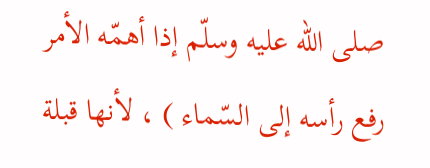صلى اللّه عليه وسلّم إذا أهمّه الأمر رفع رأسه إلى السّماء ) ، لأنها قبلة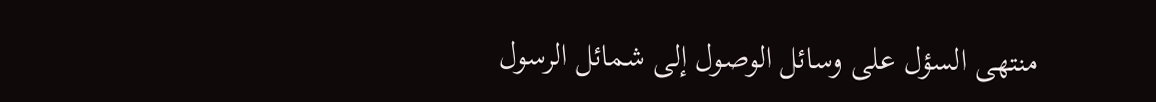منتهى السؤل على وسائل الوصول إلى شمائل الرسول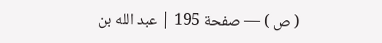( ص ) — صفحة 195 | عبد الله بن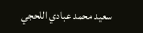سعيد محمد عبادي اللحجي